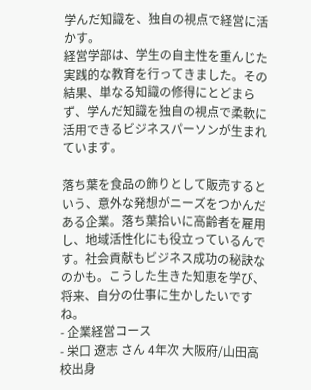学んだ知識を、独自の視点で経営に活かす。
経営学部は、学生の自主性を重んじた実践的な教育を行ってきました。その結果、単なる知識の修得にとどまらず、学んだ知識を独自の視点で柔軟に活用できるビジネスパーソンが生まれています。

落ち葉を食品の飾りとして販売するという、意外な発想がニーズをつかんだある企業。落ち葉拾いに高齢者を雇用し、地域活性化にも役立っているんです。社会貢献もビジネス成功の秘訣なのかも。こうした生きた知恵を学び、将来、自分の仕事に生かしたいですね。
- 企業経営コース
- 栄口 遼志 さん 4年次 大阪府/山田高校出身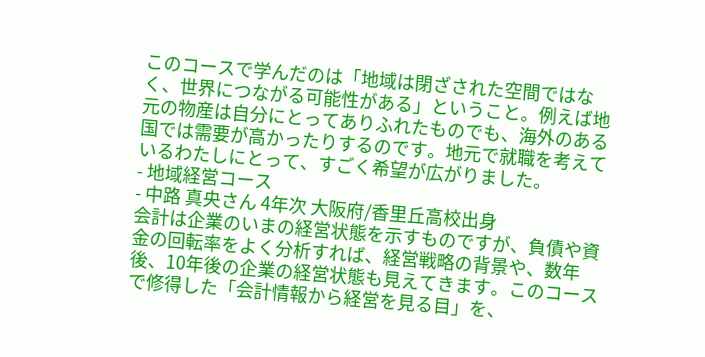このコースで学んだのは「地域は閉ざされた空間ではなく、世界につながる可能性がある」ということ。例えば地元の物産は自分にとってありふれたものでも、海外のある国では需要が高かったりするのです。地元で就職を考えているわたしにとって、すごく希望が広がりました。
- 地域経営コース
- 中路 真央さん 4年次 大阪府/香里丘高校出身
会計は企業のいまの経営状態を示すものですが、負債や資金の回転率をよく分析すれば、経営戦略の背景や、数年後、10年後の企業の経営状態も見えてきます。このコースで修得した「会計情報から経営を見る目」を、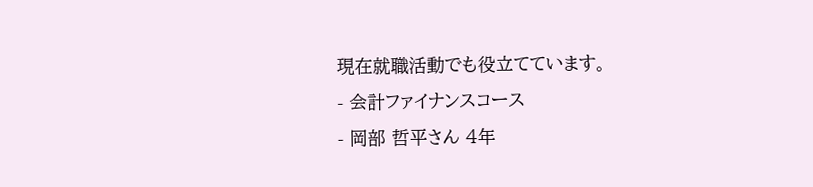現在就職活動でも役立てています。
- 会計ファイナンスコース
- 岡部 哲平さん 4年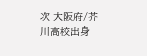次 大阪府/芥川高校出身